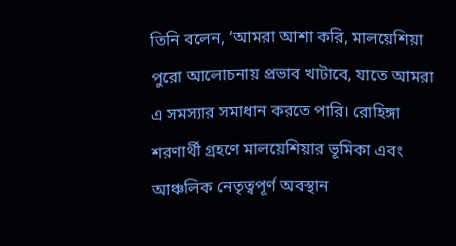তিনি বলেন, ‘আমরা আশা করি, মালয়েশিয়া পুরো আলোচনায় প্রভাব খাটাবে, যাতে আমরা এ সমস্যার সমাধান করতে পারি। রোহিঙ্গা শরণার্থী গ্রহণে মালয়েশিয়ার ভূমিকা এবং আঞ্চলিক নেতৃত্বপূর্ণ অবস্থান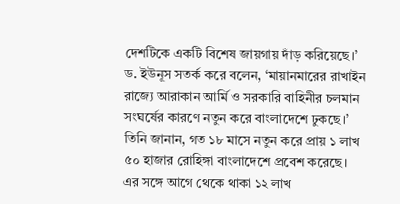দেশটিকে একটি বিশেষ জায়গায় দাঁড় করিয়েছে।’
ড. ইউনূস সতর্ক করে বলেন, ‘মায়ানমারের রাখাইন রাজ্যে আরাকান আর্মি ও সরকারি বাহিনীর চলমান সংঘর্ষের কারণে নতুন করে বাংলাদেশে ঢুকছে।’
তিনি জানান, গত ১৮ মাসে নতুন করে প্রায় ১ লাখ ৫০ হাজার রোহিঙ্গা বাংলাদেশে প্রবেশ করেছে।
এর সঙ্গে আগে থেকে থাকা ১২ লাখ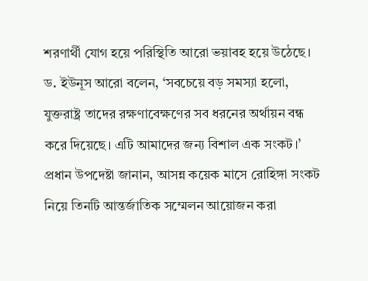শরণার্থী যোগ হয়ে পরিস্থিতি আরো ভয়াবহ হয়ে উঠেছে।
ড. ইউনূস আরো বলেন, ‘সবচেয়ে বড় সমস্যা হলো, যুক্তরাষ্ট্র তাদের রক্ষণাবেক্ষণের সব ধরনের অর্থায়ন বন্ধ করে দিয়েছে। এটি আমাদের জন্য বিশাল এক সংকট।’
প্রধান উপদেষ্টা জানান, আসন্ন কয়েক মাসে রোহিঙ্গা সংকট নিয়ে তিনটি আন্তর্জাতিক সম্মেলন আয়োজন করা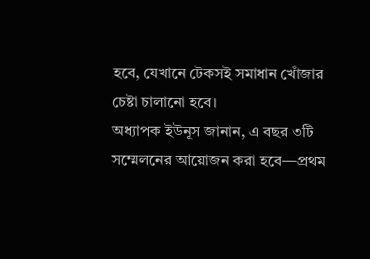হবে, যেখানে টেকসই সমাধান খোঁজার চেষ্টা চালানো হবে।
অধ্যাপক ইউনূস জানান, এ বছর ৩টি সম্মেলনের আয়োজন করা হবে—প্রথম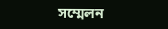সম্মেলন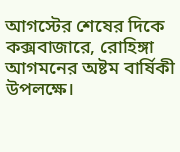আগস্টের শেষের দিকে কক্সবাজারে, রোহিঙ্গা আগমনের অষ্টম বার্ষিকী উপলক্ষে।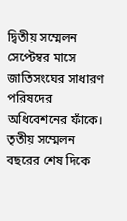দ্বিতীয় সম্মেলন সেপ্টেম্বর মাসে জাতিসংঘের সাধারণ পরিষদের অধিবেশনের ফাঁকে। তৃতীয় সম্মেলন বছরের শেষ দিকে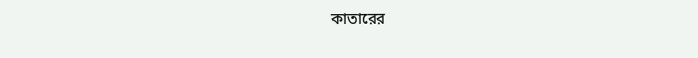কাতারের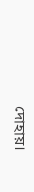দোহায়।